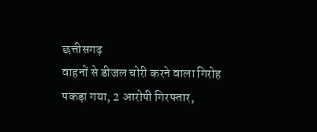छत्तीसगढ़
वाहनों से डीजल चोरी करने वाला गिरोह पकड़ा गया, 2 आरोपी गिरफ्तार,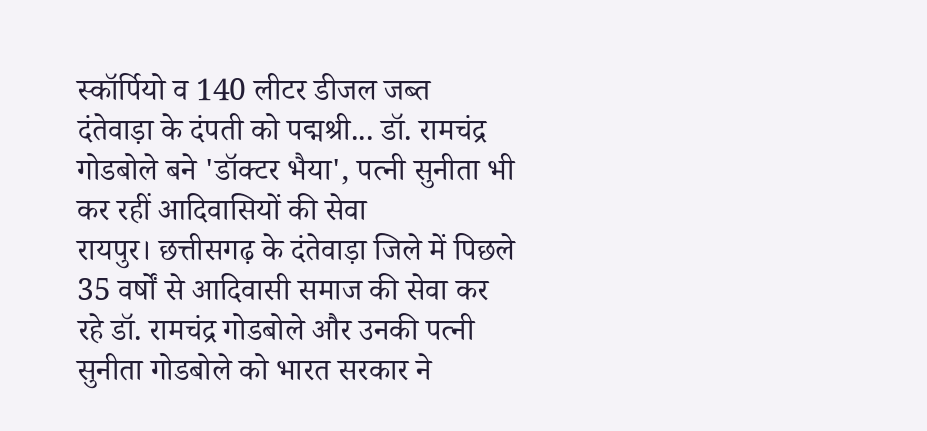स्कॉर्पियो व 140 लीटर डीजल जब्त
दंतेवाड़ा के दंपती को पद्मश्री... डॉ. रामचंद्र गोडबोले बने 'डॉक्टर भैया', पत्नी सुनीता भी कर रहीं आदिवासियों की सेवा
रायपुर। छत्तीसगढ़ के दंतेवाड़ा जिले में पिछले 35 वर्षों से आदिवासी समाज की सेवा कर रहे डॉ. रामचंद्र गोडबोले और उनकी पत्नी सुनीता गोडबोले को भारत सरकार ने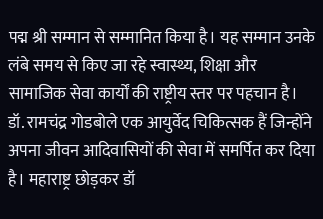पद्म श्री सम्मान से सम्मानित किया है। यह सम्मान उनके लंबे समय से किए जा रहे स्वास्थ्य, शिक्षा और सामाजिक सेवा कार्यों की राष्ट्रीय स्तर पर पहचान है।
डॉ. रामचंद्र गोडबोले एक आयुर्वेद चिकित्सक हैं जिन्होंने अपना जीवन आदिवासियों की सेवा में समर्पित कर दिया है। महाराष्ट्र छोड़कर डॉ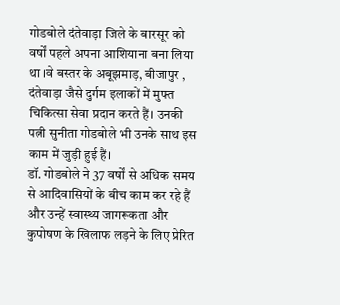गोडबोले दंतेवाड़ा जिले के बारसूर को वर्षों पहले अपना आशियाना बना लिया था ।वे बस्तर के अबूझमाड़, बीजापुर , दंतेवाड़ा जैसे दुर्गम इलाकों में मुफ्त चिकित्सा सेवा प्रदान करते हैं। उनकी पत्नी सुनीता गोडबोले भी उनके साथ इस काम में जुड़ी हुई हैं।
डॉ. गोडबोले ने 37 वर्षों से अधिक समय से आदिवासियों के बीच काम कर रहे हैं और उन्हें स्वास्थ्य जागरूकता और कुपोषण के खिलाफ लड़ने के लिए प्रेरित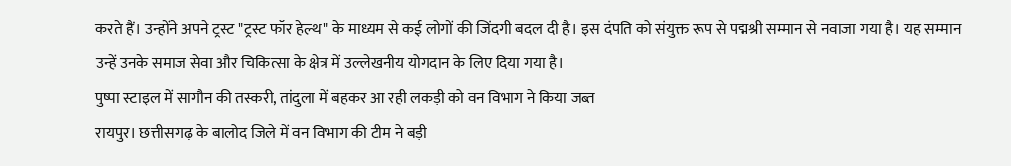करते हैं। उन्होंने अपने ट्रस्ट "ट्रस्ट फॉर हेल्थ" के माध्यम से कई लोगों की जिंदगी बदल दी है। इस दंपति को संयुक्त रूप से पद्मश्री सम्मान से नवाजा गया है। यह सम्मान उन्हें उनके समाज सेवा और चिकित्सा के क्षेत्र में उल्लेखनीय योगदान के लिए दिया गया है।
पुष्पा स्टाइल में सागौन की तस्करी, तांदुला में बहकर आ रही लकड़ी को वन विभाग ने किया जब्त
रायपुर। छत्तीसगढ़ के बालोद जिले में वन विभाग की टीम ने बड़ी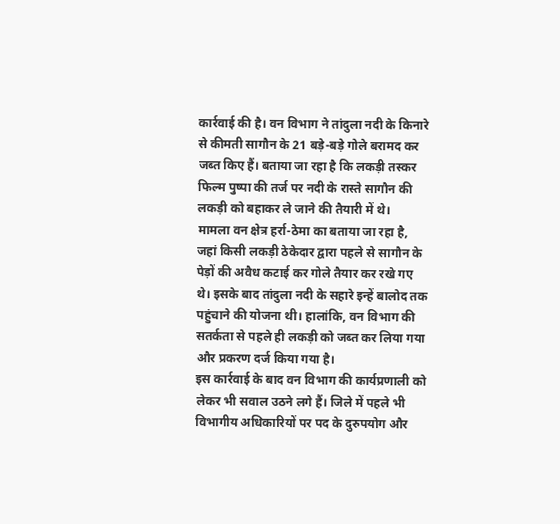कार्रवाई की है। वन विभाग ने तांदुला नदी के किनारे से कीमती सागौन के 21 बड़े-बड़े गोले बरामद कर जब्त किए हैं। बताया जा रहा है कि लकड़ी तस्कर फिल्म पुष्पा की तर्ज पर नदी के रास्ते सागौन की लकड़ी को बहाकर ले जाने की तैयारी में थे।
मामला वन क्षेत्र हर्रा-ठेमा का बताया जा रहा है, जहां किसी लकड़ी ठेकेदार द्वारा पहले से सागौन के पेड़ों की अवैध कटाई कर गोले तैयार कर रखे गए थे। इसके बाद तांदुला नदी के सहारे इन्हें बालोद तक पहुंचाने की योजना थी। हालांकि, वन विभाग की सतर्कता से पहले ही लकड़ी को जब्त कर लिया गया और प्रकरण दर्ज किया गया है।
इस कार्रवाई के बाद वन विभाग की कार्यप्रणाली को लेकर भी सवाल उठने लगे हैं। जिले में पहले भी विभागीय अधिकारियों पर पद के दुरुपयोग और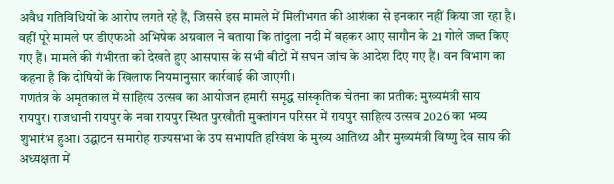अवैध गतिविधियों के आरोप लगते रहे हैं, जिससे इस मामले में मिलीभगत की आशंका से इनकार नहीं किया जा रहा है।
वहीं पूरे मामले पर डीएफओ अभिषेक अग्रवाल ने बताया कि तांदुला नदी में बहकर आए सागौन के 21 गोले जब्त किए गए हैं। मामले की गंभीरता को देखते हुए आसपास के सभी बीटों में सघन जांच के आदेश दिए गए हैं। वन विभाग का कहना है कि दोषियों के खिलाफ नियमानुसार कार्रवाई की जाएगी।
गणतंत्र के अमृतकाल में साहित्य उत्सव का आयोजन हमारी समृद्ध सांस्कृतिक चेतना का प्रतीक: मुख्यमंत्री साय
रायपुर। राजधानी रायपुर के नवा रायपुर स्थित पुरखौती मुक्तांगन परिसर में रायपुर साहित्य उत्सव 2026 का भव्य शुभारंभ हुआ। उद्घाटन समारोह राज्यसभा के उप सभापति हरिवंश के मुख्य आतिथ्य और मुख्यमंत्री विष्णु देव साय की अध्यक्षता में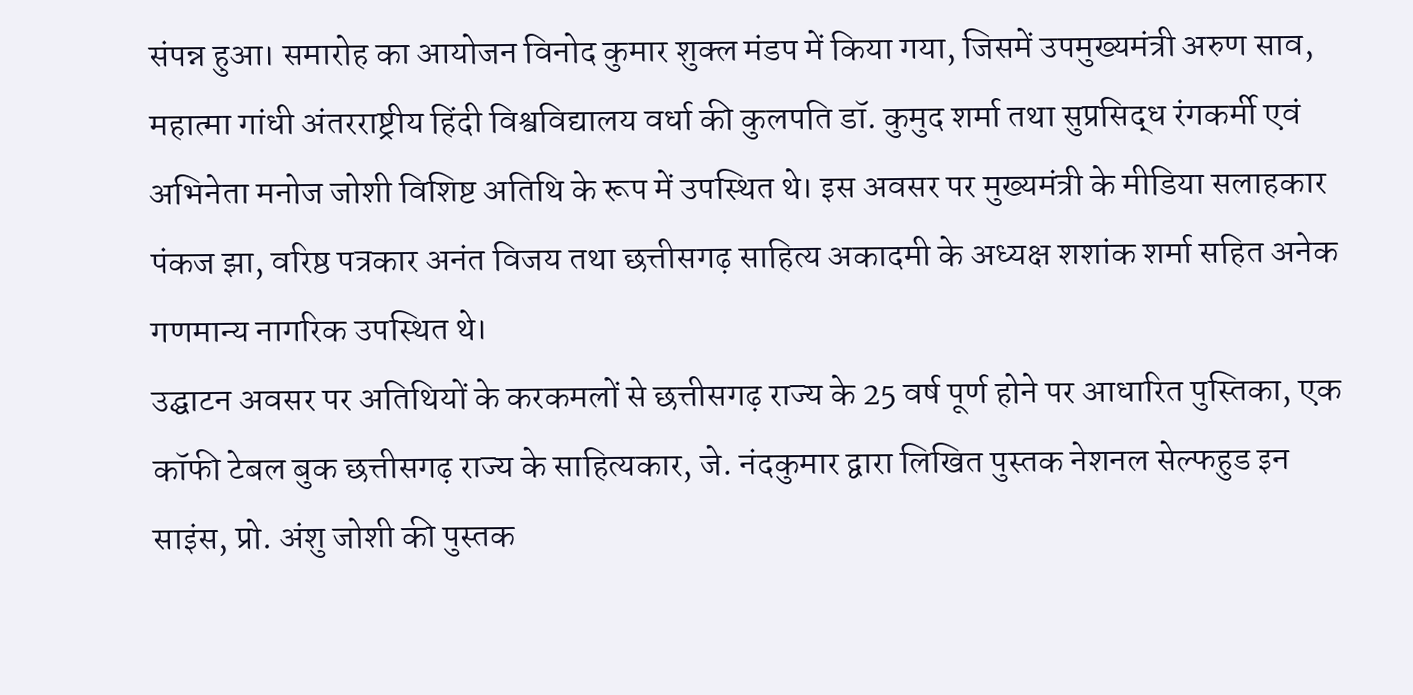संपन्न हुआ। समारोह का आयोजन विनोद कुमार शुक्ल मंडप में किया गया, जिसमें उपमुख्यमंत्री अरुण साव, महात्मा गांधी अंतरराष्ट्रीय हिंदी विश्वविद्यालय वर्धा की कुलपति डॉ. कुमुद शर्मा तथा सुप्रसिद्ध रंगकर्मी एवं अभिनेता मनोज जोशी विशिष्ट अतिथि के रूप में उपस्थित थे। इस अवसर पर मुख्यमंत्री के मीडिया सलाहकार पंकज झा, वरिष्ठ पत्रकार अनंत विजय तथा छत्तीसगढ़ साहित्य अकादमी के अध्यक्ष शशांक शर्मा सहित अनेक गणमान्य नागरिक उपस्थित थे।
उद्घाटन अवसर पर अतिथियों के करकमलों से छत्तीसगढ़ राज्य के 25 वर्ष पूर्ण होने पर आधारित पुस्तिका, एक कॉफी टेबल बुक छत्तीसगढ़ राज्य के साहित्यकार, जे. नंदकुमार द्वारा लिखित पुस्तक नेशनल सेल्फहुड इन साइंस, प्रो. अंशु जोशी की पुस्तक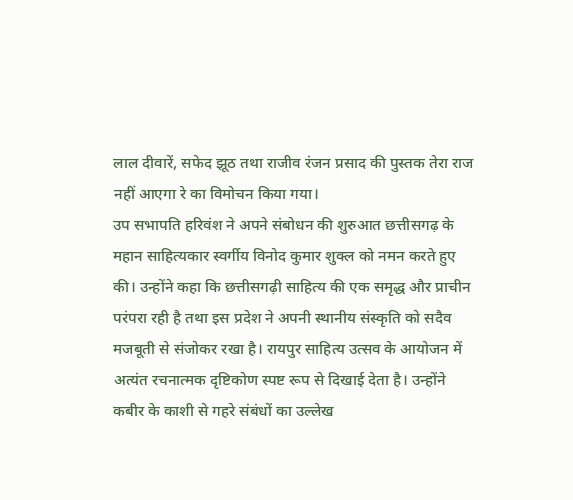लाल दीवारें, सफेद झूठ तथा राजीव रंजन प्रसाद की पुस्तक तेरा राज नहीं आएगा रे का विमोचन किया गया।
उप सभापति हरिवंश ने अपने संबोधन की शुरुआत छत्तीसगढ़ के महान साहित्यकार स्वर्गीय विनोद कुमार शुक्ल को नमन करते हुए की। उन्होंने कहा कि छत्तीसगढ़ी साहित्य की एक समृद्ध और प्राचीन परंपरा रही है तथा इस प्रदेश ने अपनी स्थानीय संस्कृति को सदैव मजबूती से संजोकर रखा है। रायपुर साहित्य उत्सव के आयोजन में अत्यंत रचनात्मक दृष्टिकोण स्पष्ट रूप से दिखाई देता है। उन्होंने कबीर के काशी से गहरे संबंधों का उल्लेख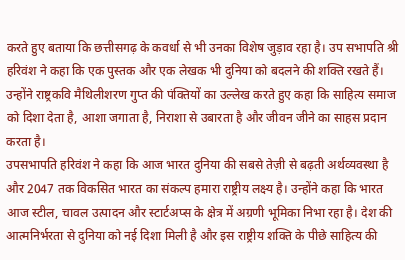करते हुए बताया कि छत्तीसगढ़ के कवर्धा से भी उनका विशेष जुड़ाव रहा है। उप सभापति श्री हरिवंश ने कहा कि एक पुस्तक और एक लेखक भी दुनिया को बदलने की शक्ति रखते हैं। उन्होंने राष्ट्रकवि मैथिलीशरण गुप्त की पंक्तियों का उल्लेख करते हुए कहा कि साहित्य समाज को दिशा देता है, आशा जगाता है, निराशा से उबारता है और जीवन जीने का साहस प्रदान करता है।
उपसभापति हरिवंश ने कहा कि आज भारत दुनिया की सबसे तेज़ी से बढ़ती अर्थव्यवस्था है और 2047 तक विकसित भारत का संकल्प हमारा राष्ट्रीय लक्ष्य है। उन्होंने कहा कि भारत आज स्टील, चावल उत्पादन और स्टार्टअप्स के क्षेत्र में अग्रणी भूमिका निभा रहा है। देश की आत्मनिर्भरता से दुनिया को नई दिशा मिली है और इस राष्ट्रीय शक्ति के पीछे साहित्य की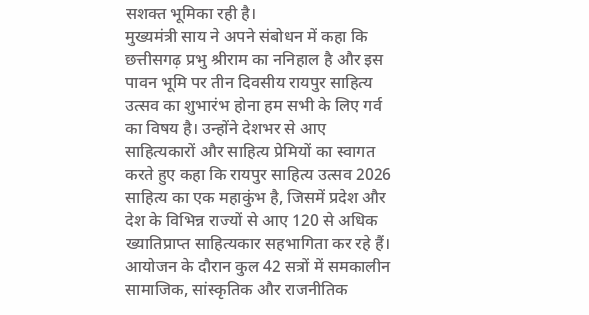सशक्त भूमिका रही है।
मुख्यमंत्री साय ने अपने संबोधन में कहा कि छत्तीसगढ़ प्रभु श्रीराम का ननिहाल है और इस पावन भूमि पर तीन दिवसीय रायपुर साहित्य उत्सव का शुभारंभ होना हम सभी के लिए गर्व का विषय है। उन्होंने देशभर से आए साहित्यकारों और साहित्य प्रेमियों का स्वागत करते हुए कहा कि रायपुर साहित्य उत्सव 2026 साहित्य का एक महाकुंभ है, जिसमें प्रदेश और देश के विभिन्न राज्यों से आए 120 से अधिक ख्यातिप्राप्त साहित्यकार सहभागिता कर रहे हैं। आयोजन के दौरान कुल 42 सत्रों में समकालीन सामाजिक, सांस्कृतिक और राजनीतिक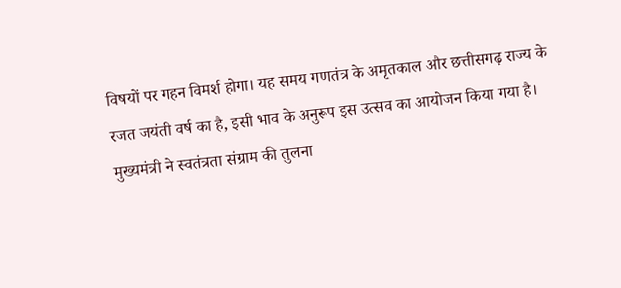विषयों पर गहन विमर्श होगा। यह समय गणतंत्र के अमृतकाल और छत्तीसगढ़ राज्य के रजत जयंती वर्ष का है, इसी भाव के अनुरूप इस उत्सव का आयोजन किया गया है।
मुख्यमंत्री ने स्वतंत्रता संग्राम की तुलना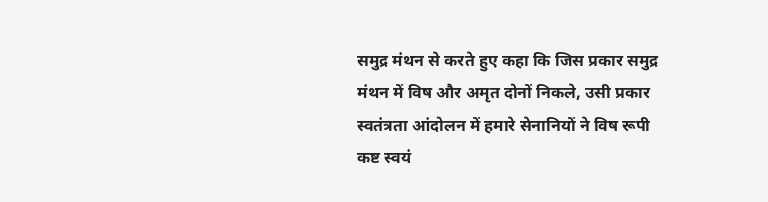समुद्र मंथन से करते हुए कहा कि जिस प्रकार समुद्र मंथन में विष और अमृत दोनों निकले, उसी प्रकार स्वतंत्रता आंदोलन में हमारे सेनानियों ने विष रूपी कष्ट स्वयं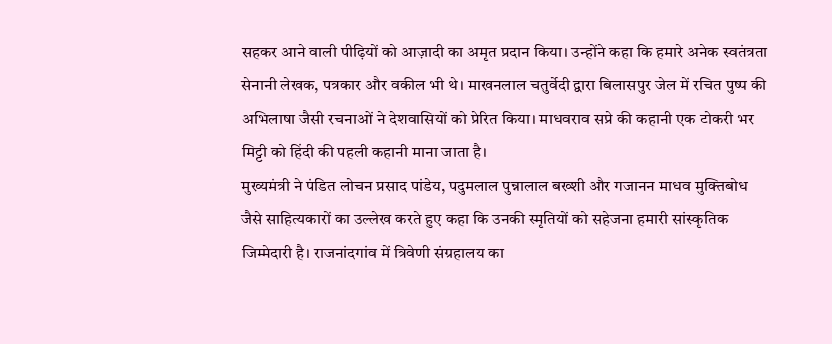सहकर आने वाली पीढ़ियों को आज़ादी का अमृत प्रदान किया। उन्होंने कहा कि हमारे अनेक स्वतंत्रता सेनानी लेखक, पत्रकार और वकील भी थे। माखनलाल चतुर्वेदी द्वारा बिलासपुर जेल में रचित पुष्प की अभिलाषा जैसी रचनाओं ने देशवासियों को प्रेरित किया। माधवराव सप्रे की कहानी एक टोकरी भर मिट्टी को हिंदी की पहली कहानी माना जाता है।
मुख्यमंत्री ने पंडित लोचन प्रसाद पांडेय, पदुमलाल पुन्नालाल बख्शी और गजानन माधव मुक्तिबोध जैसे साहित्यकारों का उल्लेख करते हुए कहा कि उनकी स्मृतियों को सहेजना हमारी सांस्कृतिक जिम्मेदारी है। राजनांदगांव में त्रिवेणी संग्रहालय का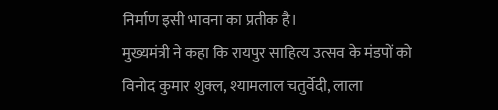निर्माण इसी भावना का प्रतीक है।
मुख्यमंत्री ने कहा कि रायपुर साहित्य उत्सव के मंडपों को विनोद कुमार शुक्ल, श्यामलाल चतुर्वेदी, लाला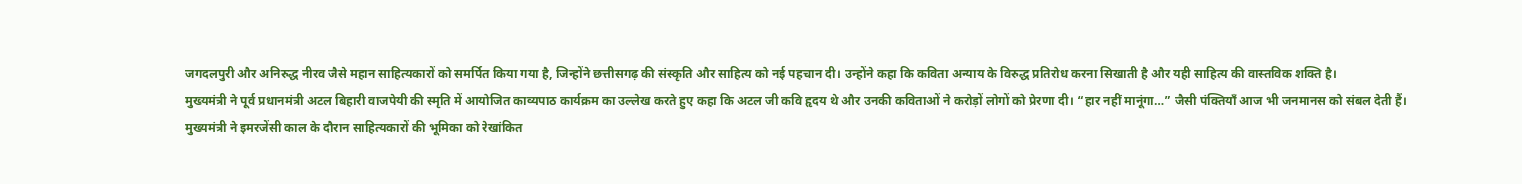जगदलपुरी और अनिरुद्ध नीरव जैसे महान साहित्यकारों को समर्पित किया गया है, जिन्होंने छत्तीसगढ़ की संस्कृति और साहित्य को नई पहचान दी। उन्होंने कहा कि कविता अन्याय के विरुद्ध प्रतिरोध करना सिखाती है और यही साहित्य की वास्तविक शक्ति है।
मुख्यमंत्री ने पूर्व प्रधानमंत्री अटल बिहारी वाजपेयी की स्मृति में आयोजित काव्यपाठ कार्यक्रम का उल्लेख करते हुए कहा कि अटल जी कवि हृदय थे और उनकी कविताओं ने करोड़ों लोगों को प्रेरणा दी। “हार नहीं मानूंगा…” जैसी पंक्तियाँ आज भी जनमानस को संबल देती हैं।
मुख्यमंत्री ने इमरजेंसी काल के दौरान साहित्यकारों की भूमिका को रेखांकित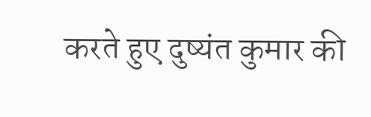करते हुए दुष्यंत कुमार की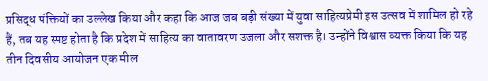प्रसिद्ध पंक्तियों का उल्लेख किया और कहा कि आज जब बड़ी संख्या में युवा साहित्यप्रेमी इस उत्सव में शामिल हो रहे हैं, तब यह स्पष्ट होता है कि प्रदेश में साहित्य का वातावरण उजला और सशक्त है। उन्होंने विश्वास व्यक्त किया कि यह तीन दिवसीय आयोजन एक मील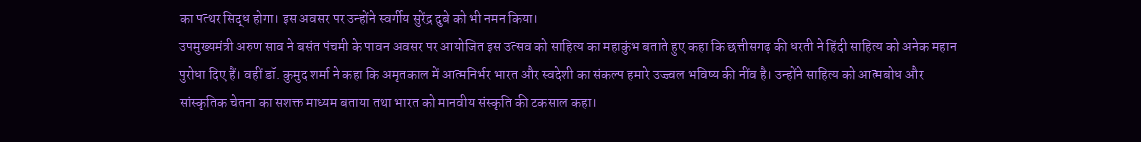का पत्थर सिद्ध होगा। इस अवसर पर उन्होंने स्वर्गीय सुरेंद्र दुबे को भी नमन किया।
उपमुख्यमंत्री अरुण साव ने बसंत पंचमी के पावन अवसर पर आयोजित इस उत्सव को साहित्य का महाकुंभ बताते हुए कहा कि छत्तीसगढ़ की धरती ने हिंदी साहित्य को अनेक महान पुरोधा दिए हैं। वहीं डॉ. कुमुद शर्मा ने कहा कि अमृतकाल में आत्मनिर्भर भारत और स्वदेशी का संकल्प हमारे उज्ज्वल भविष्य की नींव है। उन्होंने साहित्य को आत्मबोध और सांस्कृतिक चेतना का सशक्त माध्यम बताया तथा भारत को मानवीय संस्कृति की टकसाल कहा।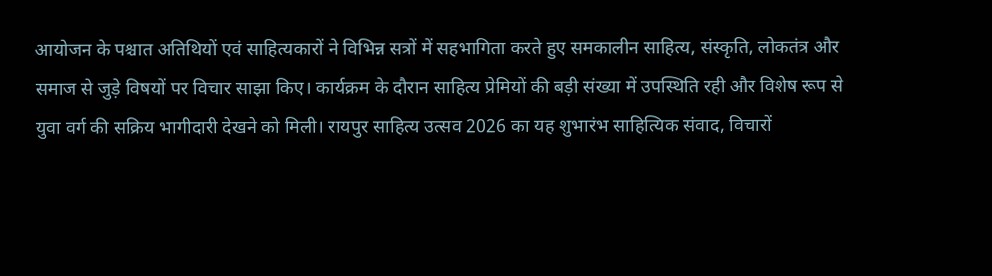आयोजन के पश्चात अतिथियों एवं साहित्यकारों ने विभिन्न सत्रों में सहभागिता करते हुए समकालीन साहित्य, संस्कृति, लोकतंत्र और समाज से जुड़े विषयों पर विचार साझा किए। कार्यक्रम के दौरान साहित्य प्रेमियों की बड़ी संख्या में उपस्थिति रही और विशेष रूप से युवा वर्ग की सक्रिय भागीदारी देखने को मिली। रायपुर साहित्य उत्सव 2026 का यह शुभारंभ साहित्यिक संवाद, विचारों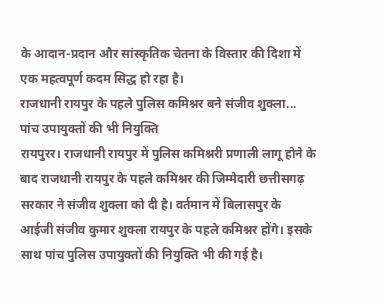के आदान-प्रदान और सांस्कृतिक चेतना के विस्तार की दिशा में एक महत्वपूर्ण कदम सिद्ध हो रहा है।
राजधानी रायपुर के पहले पुलिस कमिश्नर बने संजीव शुक्ला... पांच उपायुक्तों की भी नियुक्ति
रायपुरर। राजधानी रायपुर में पुलिस कमिश्नरी प्रणाली लागू होने के बाद राजधानी रायपुर के पहले कमिश्नर की जिम्मेदारी छत्तीसगढ़ सरकार ने संजीव शुक्ला को दी है। वर्तमान में बिलासपुर के आईजी संजीव कुमार शुक्ला रायपुर के पहले कमिश्नर होंगे। इसके साथ पांच पुलिस उपायुक्तों की नियुक्ति भी की गई है।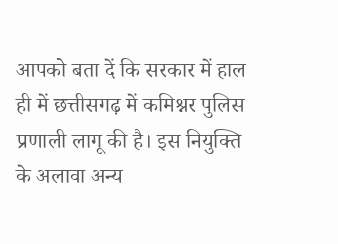आपको बता दें कि सरकार में हाल ही में छत्तीसगढ़ में कमिश्नर पुलिस प्रणाली लागू की है। इस नियुक्ति के अलावा अन्य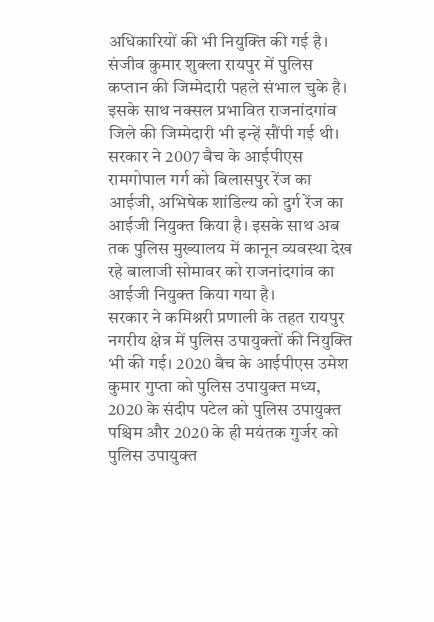अधिकारियों की भी नियुक्ति की गई है। संजीव कुमार शुक्ला रायपुर में पुलिस कप्तान की जिम्मेदारी पहले संभाल चुके है। इसके साथ नक्सल प्रभावित राजनांदगांव जिले की जिम्मेदारी भी इन्हें सौंपी गई थी। सरकार ने 2007 बैच के आईपीएस रामगोपाल गर्ग को बिलासपुर रेंज का आईजी, अभिषेक शांडिल्य को दुर्ग रेंज का आईजी नियुक्त किया है। इसके साथ अब तक पुलिस मुख्यालय में कानून व्यवस्था देख रहे बालाजी सोमावर को राजनांदगांव का आईजी नियुक्त किया गया है।
सरकार ने कमिश्नरी प्रणाली के तहत रायपुर नगरीय क्षेत्र में पुलिस उपायुक्तों की नियुक्ति भी की गई। 2020 बैच के आईपीएस उमेश कुमार गुप्ता को पुलिस उपायुक्त मध्य, 2020 के संदीप पटेल को पुलिस उपायुक्त पश्चिम और 2020 के ही मयंतक गुर्जर को पुलिस उपायुक्त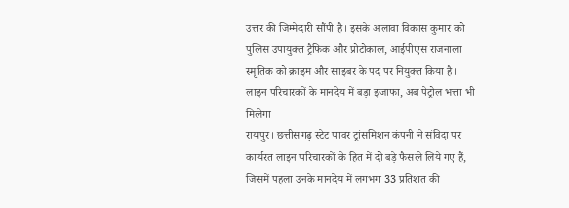उत्तर की जिम्मेदारी सौंपी है। इसके अलावा विकास कुमार को पुलिस उपायुक्त ट्रैफिक और प्रोटोकाल, आईपीएस राजनाला स्मृतिक को क्राइम और साइबर के पद पर नियुक्त किया है।
लाइन परिचारकों के मानदेय में बड़ा इजाफा, अब पेट्रोल भत्ता भी मिलेगा
रायपुर। छत्तीसगढ़ स्टेट पावर ट्रांसमिशन कंपनी ने संविदा पर कार्यरत लाइन परिचारकों के हित में दो बड़े फैसले लिये गए हैं, जिसमें पहला उनके मानदेय में लगभग 33 प्रतिशत की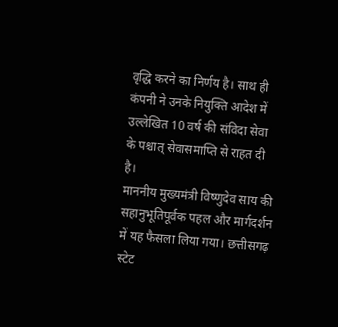वृद्धि करने का निर्णय है। साथ ही कंपनी ने उनके नियुक्ति आदेश में उल्लेखित 10 वर्ष की संविदा सेवा के पश्चात् सेवासमाप्ति से राहत दी है।
माननीय मुख्यमंत्री विष्णुदेव साय की सहानुभूतिपूर्वक पहल और मार्गदर्शन में यह फैसला लिया गया। छत्तीसगढ़ स्टेट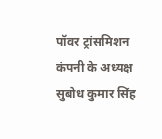पॉवर ट्रांसमिशन कंपनी के अध्यक्ष सुबोध कुमार सिंह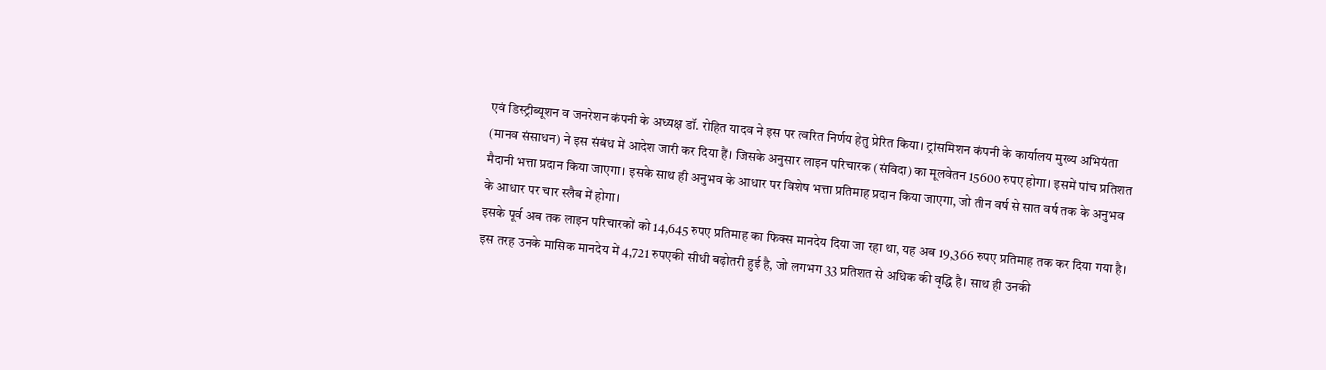एवं डिस्ट्रीब्यूशन व जनरेशन कंपनी के अध्यक्ष डॉ. रोहित यादव ने इस पर त्वरित निर्णय हेतु प्रेरित किया। ट्रांसमिशन कंपनी के कार्यालय मुख्य अभियंता (मानव संसाधन) ने इस संबंध में आदेश जारी कर दिया हैं। जिसके अनुसार लाइन परिचारक (संविदा) का मूलवेतन 15600 रुपए होगा। इसमें पांच प्रतिशत मैदानी भत्ता प्रदान किया जाएगा। इसके साथ ही अनुभव के आधार पर विशेष भत्ता प्रतिमाह प्रदान किया जाएगा, जो तीन वर्ष से सात वर्ष तक के अनुभव के आधार पर चार स्लैब में होगा।
इसके पूर्व अब तक लाइन परिचारकों को 14,645 रुपए प्रतिमाह का फिक्स मानदेय दिया जा रहा था, यह अब 19,366 रुपए प्रतिमाह तक कर दिया गया है। इस तरह उनके मासिक मानदेय में 4,721 रुपएकी सीधी बढ़ोतरी हुई है, जो लगभग 33 प्रतिशत से अधिक की वृद्धि है। साथ ही उनकी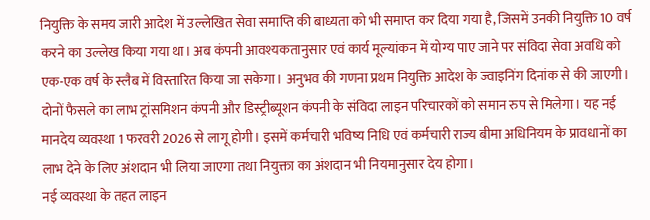नियुक्ति के समय जारी आदेश में उल्लेखित सेवा समाप्ति की बाध्यता को भी समाप्त कर दिया गया है, जिसमें उनकी नियुक्ति 10 वर्ष करने का उल्लेख किया गया था। अब कंपनी आवश्यकतानुसार एवं कार्य मूल्यांकन में योग्य पाए जाने पर संविदा सेवा अवधि को एक-एक वर्ष के स्लैब में विस्तारित किया जा सकेगा। अनुभव की गणना प्रथम नियुक्ति आदेश के ज्वाइनिंग दिनांक से की जाएगी।
दोनों फैसले का लाभ ट्रांसमिशन कंपनी और डिस्ट्रीब्यूशन कंपनी के संविदा लाइन परिचारकों को समान रुप से मिलेगा। यह नई मानदेय व्यवस्था 1 फरवरी 2026 से लागू होगी। इसमें कर्मचारी भविष्य निधि एवं कर्मचारी राज्य बीमा अधिनियम के प्रावधानों का लाभ देने के लिए अंशदान भी लिया जाएगा तथा नियुक्ता का अंशदान भी नियमानुसार देय होगा।
नई व्यवस्था के तहत लाइन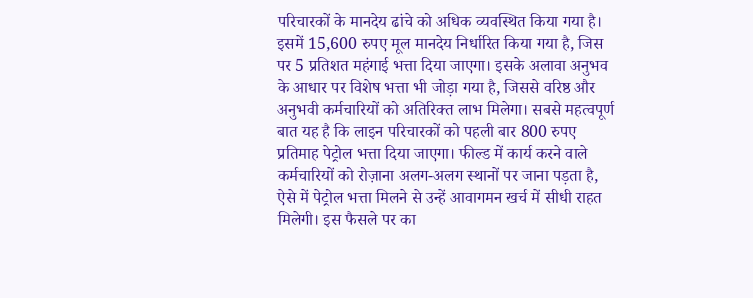परिचारकों के मानदेय ढांचे को अधिक व्यवस्थित किया गया है। इसमें 15,600 रुपए मूल मानदेय निर्धारित किया गया है, जिस पर 5 प्रतिशत महंगाई भत्ता दिया जाएगा। इसके अलावा अनुभव के आधार पर विशेष भत्ता भी जोड़ा गया है, जिससे वरिष्ठ और अनुभवी कर्मचारियों को अतिरिक्त लाभ मिलेगा। सबसे महत्वपूर्ण बात यह है कि लाइन परिचारकों को पहली बार 800 रुपए प्रतिमाह पेट्रोल भत्ता दिया जाएगा। फील्ड में कार्य करने वाले कर्मचारियों को रोज़ाना अलग-अलग स्थानों पर जाना पड़ता है, ऐसे में पेट्रोल भत्ता मिलने से उन्हें आवागमन खर्च में सीधी राहत मिलेगी। इस फैसले पर का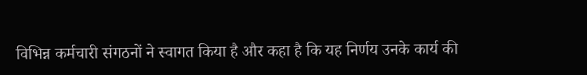विभिन्न कर्मचारी संगठनों ने स्वागत किया है और कहा है कि यह निर्णय उनके कार्य की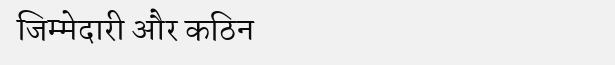जिम्मेदारी और कठिन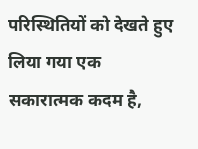परिस्थितियों को देखते हुए लिया गया एक सकारात्मक कदम है,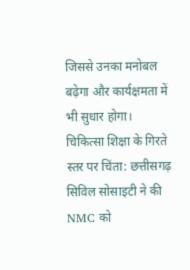जिससे उनका मनोबल बढ़ेगा और कार्यक्षमता में भी सुधार होगा।
चिकित्सा शिक्षा के गिरते स्तर पर चिंता: छत्तीसगढ़ सिविल सोसाइटी ने की NMC को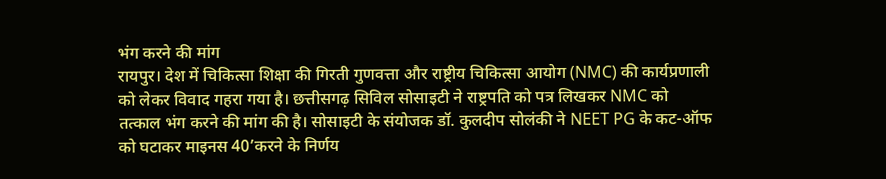भंग करने की मांग
रायपुर। देश में चिकित्सा शिक्षा की गिरती गुणवत्ता और राष्ट्रीय चिकित्सा आयोग (NMC) की कार्यप्रणाली को लेकर विवाद गहरा गया है। छत्तीसगढ़ सिविल सोसाइटी ने राष्ट्रपति को पत्र लिखकर NMC को तत्काल भंग करने की मांग की है। सोसाइटी के संयोजक डॉ. कुलदीप सोलंकी ने NEET PG के कट-ऑफ को घटाकर माइनस 40’करने के निर्णय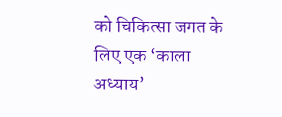को चिकित्सा जगत के लिए एक ‘काला अध्याय’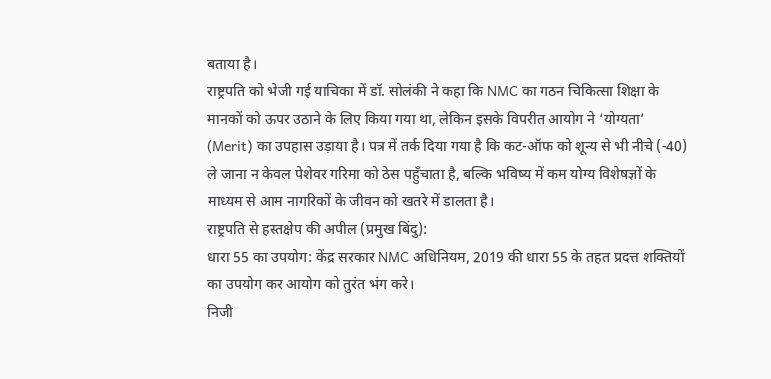बताया है।
राष्ट्रपति को भेजी गई याचिका में डॉ. सोलंकी ने कहा कि NMC का गठन चिकित्सा शिक्षा के मानकों को ऊपर उठाने के लिए किया गया था, लेकिन इसके विपरीत आयोग ने ‘योग्यता’ (Merit) का उपहास उड़ाया है। पत्र में तर्क दिया गया है कि कट-ऑफ को शून्य से भी नीचे (-40) ले जाना न केवल पेशेवर गरिमा को ठेस पहुँचाता है, बल्कि भविष्य में कम योग्य विशेषज्ञों के माध्यम से आम नागरिकों के जीवन को खतरे में डालता है।
राष्ट्रपति से हस्तक्षेप की अपील (प्रमुख बिंदु):
धारा 55 का उपयोग: केंद्र सरकार NMC अधिनियम, 2019 की धारा 55 के तहत प्रदत्त शक्तियों का उपयोग कर आयोग को तुरंत भंग करे।
निजी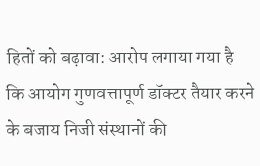हितों को बढ़ावा: आरोप लगाया गया है कि आयोग गुणवत्तापूर्ण डॉक्टर तैयार करने के बजाय निजी संस्थानों की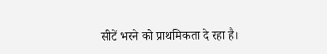सीटें भरने को प्राथमिकता दे रहा है।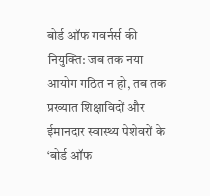बोर्ड ऑफ गवर्नर्स की नियुक्ति: जब तक नया आयोग गठित न हो, तब तक प्रख्यात शिक्षाविदों और ईमानदार स्वास्थ्य पेशेवरों के ‘बोर्ड ऑफ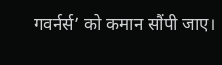गवर्नर्स’ को कमान सौंपी जाए।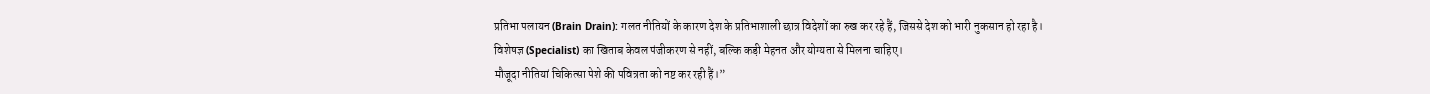प्रतिभा पलायन (Brain Drain): गलत नीतियों के कारण देश के प्रतिभाशाली छात्र विदेशों का रुख कर रहे हैं, जिससे देश को भारी नुकसान हो रहा है।
विशेषज्ञ (Specialist) का खिताब केवल पंजीकरण से नहीं, बल्कि कड़ी मेहनत और योग्यता से मिलना चाहिए।
मौजूदा नीतियां चिकित्सा पेशे की पवित्रता को नष्ट कर रही हैं।”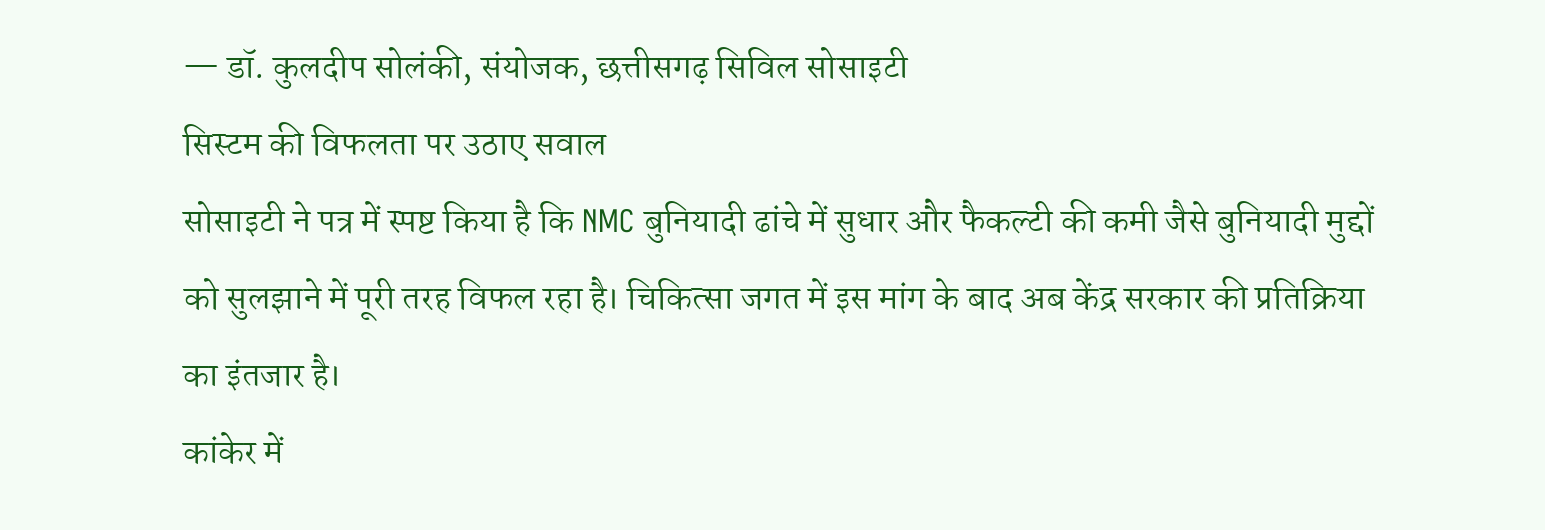— डॉ. कुलदीप सोलंकी, संयोजक, छत्तीसगढ़ सिविल सोसाइटी
सिस्टम की विफलता पर उठाए सवाल
सोसाइटी ने पत्र में स्पष्ट किया है कि NMC बुनियादी ढांचे में सुधार और फैकल्टी की कमी जैसे बुनियादी मुद्दों को सुलझाने में पूरी तरह विफल रहा है। चिकित्सा जगत में इस मांग के बाद अब केंद्र सरकार की प्रतिक्रिया का इंतजार है।
कांकेर में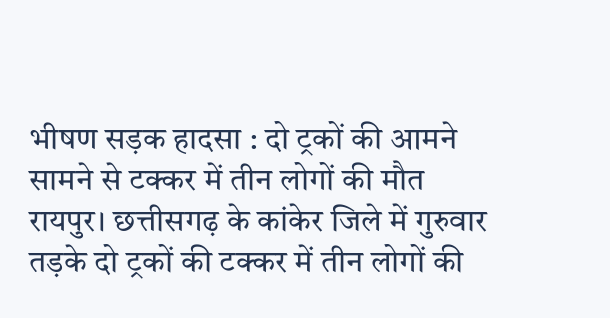भीषण सड़क हादसा : दो ट्रकों की आमने सामने से टक्कर में तीन लोगों की मौत
रायपुर। छत्तीसगढ़ के कांकेर जिले में गुरुवार तड़के दो ट्रकों की टक्कर में तीन लोगों की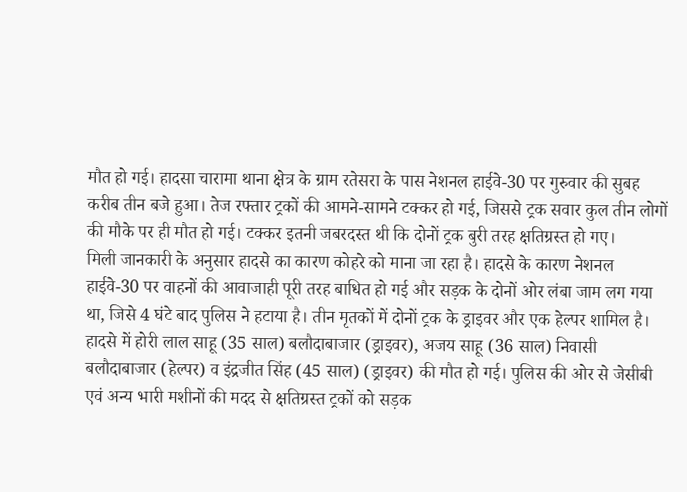मौत हो गई। हादसा चारामा थाना क्षेत्र के ग्राम रतेसरा के पास नेशनल हाईवे-30 पर गुरुवार की सुबह करीब तीन बजे हुआ। तेज रफ्तार ट्रकों की आमने-सामने टक्कर हो गई, जिससे ट्रक सवार कुल तीन लोगों की मौके पर ही मौत हो गई। टक्कर इतनी जबरदस्त थी कि दोनों ट्रक बुरी तरह क्षतिग्रस्त हो गए।
मिली जानकारी के अनुसार हादसे का कारण कोहरे को माना जा रहा है। हादसे के कारण नेशनल हाईवे-30 पर वाहनों की आवाजाही पूरी तरह बाधित हो गई और सड़क के दोनों ओर लंबा जाम लग गया था, जिसे 4 घंटे बाद पुलिस ने हटाया है। तीन मृतकों में दोनों ट्रक के ड्राइवर और एक हेल्पर शामिल है। हादसे में होरी लाल साहू (35 साल) बलौदाबाजार (ड्राइवर), अजय साहू (36 साल) निवासी बलौदाबाजार (हेल्पर) व इंद्रजीत सिंह (45 साल) (ड्राइवर) की मौत हो गई। पुलिस की ओर से जेसीबी एवं अन्य भारी मशीनों की मदद से क्षतिग्रस्त ट्रकों को सड़क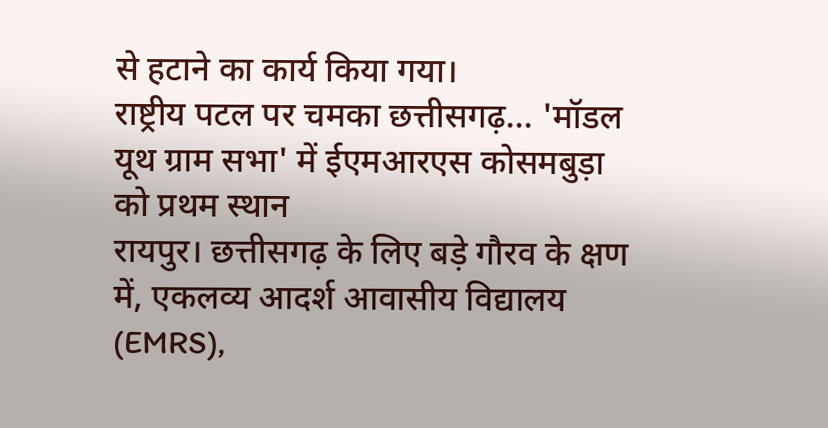से हटाने का कार्य किया गया।
राष्ट्रीय पटल पर चमका छत्तीसगढ़... 'मॉडल यूथ ग्राम सभा' में ईएमआरएस कोसमबुड़ा को प्रथम स्थान
रायपुर। छत्तीसगढ़ के लिए बड़े गौरव के क्षण में, एकलव्य आदर्श आवासीय विद्यालय (EMRS),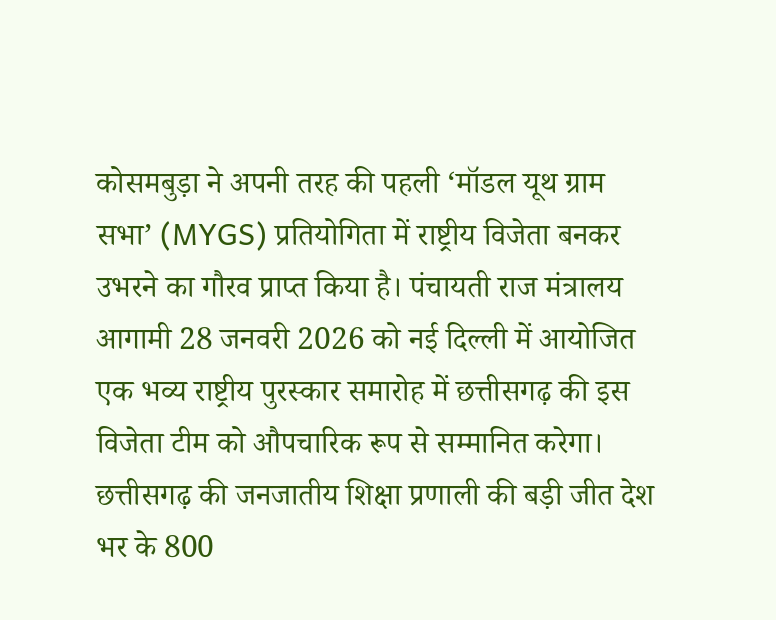कोसमबुड़ा ने अपनी तरह की पहली ‘मॉडल यूथ ग्राम सभा’ (MYGS) प्रतियोगिता में राष्ट्रीय विजेता बनकर उभरने का गौरव प्राप्त किया है। पंचायती राज मंत्रालय आगामी 28 जनवरी 2026 को नई दिल्ली में आयोजित एक भव्य राष्ट्रीय पुरस्कार समारोह में छत्तीसगढ़ की इस विजेता टीम को औपचारिक रूप से सम्मानित करेगा।
छत्तीसगढ़ की जनजातीय शिक्षा प्रणाली की बड़ी जीत देश भर के 800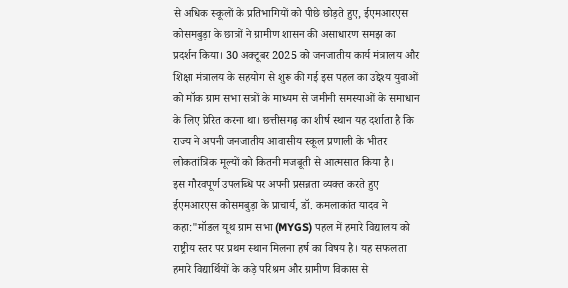से अधिक स्कूलों के प्रतिभागियों को पीछे छोड़ते हुए, ईएमआरएस कोसमबुड़ा के छात्रों ने ग्रामीण शासन की असाधारण समझ का प्रदर्शन किया। 30 अक्टूबर 2025 को जनजातीय कार्य मंत्रालय और शिक्षा मंत्रालय के सहयोग से शुरू की गई इस पहल का उद्देश्य युवाओं को मॉक ग्राम सभा सत्रों के माध्यम से जमीनी समस्याओं के समाधान के लिए प्रेरित करना था। छत्तीसगढ़ का शीर्ष स्थान यह दर्शाता है कि राज्य ने अपनी जनजातीय आवासीय स्कूल प्रणाली के भीतर लोकतांत्रिक मूल्यों को कितनी मजबूती से आत्मसात किया है।
इस गौरवपूर्ण उपलब्धि पर अपनी प्रसन्नता व्यक्त करते हुए ईएमआरएस कोसमबुड़ा के प्राचार्य, डॉ. कमलाकांत यादव ने कहा:"मॉडल यूथ ग्राम सभा (MYGS) पहल में हमारे विद्यालय को राष्ट्रीय स्तर पर प्रथम स्थान मिलना हर्ष का विषय है। यह सफलता हमारे विद्यार्थियों के कड़े परिश्रम और ग्रामीण विकास से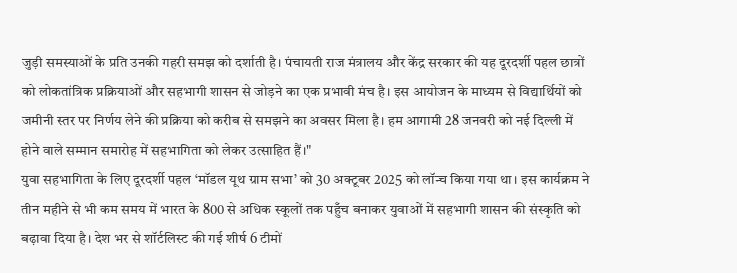जुड़ी समस्याओं के प्रति उनकी गहरी समझ को दर्शाती है। पंचायती राज मंत्रालय और केंद्र सरकार की यह दूरदर्शी पहल छात्रों को लोकतांत्रिक प्रक्रियाओं और सहभागी शासन से जोड़ने का एक प्रभावी मंच है। इस आयोजन के माध्यम से विद्यार्थियों को जमीनी स्तर पर निर्णय लेने की प्रक्रिया को करीब से समझने का अवसर मिला है। हम आगामी 28 जनवरी को नई दिल्ली में होने वाले सम्मान समारोह में सहभागिता को लेकर उत्साहित हैं।"
युवा सहभागिता के लिए दूरदर्शी पहल ‘मॉडल यूथ ग्राम सभा’ को 30 अक्टूबर 2025 को लॉन्च किया गया था। इस कार्यक्रम ने तीन महीने से भी कम समय में भारत के 800 से अधिक स्कूलों तक पहुँच बनाकर युवाओं में सहभागी शासन की संस्कृति को बढ़ावा दिया है। देश भर से शॉर्टलिस्ट की गई शीर्ष 6 टीमों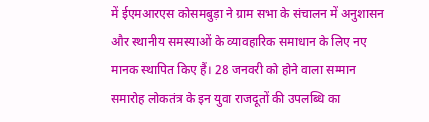में ईएमआरएस कोसमबुड़ा ने ग्राम सभा के संचालन में अनुशासन और स्थानीय समस्याओं के व्यावहारिक समाधान के लिए नए मानक स्थापित किए हैं। 28 जनवरी को होने वाला सम्मान समारोह लोकतंत्र के इन युवा राजदूतों की उपलब्धि का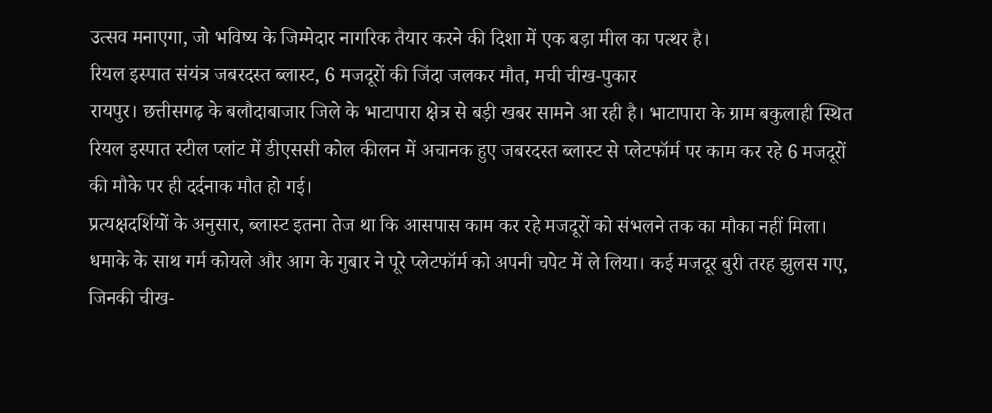उत्सव मनाएगा, जो भविष्य के जिम्मेदार नागरिक तैयार करने की दिशा में एक बड़ा मील का पत्थर है।
रियल इस्पात संयंत्र जबरदस्त ब्लास्ट, 6 मजदूरों की जिंदा जलकर मौत, मची चीख-पुकार
रायपुर। छत्तीसगढ़ के बलौदाबाजार जिले के भाटापारा क्षेत्र से बड़ी खबर सामने आ रही है। भाटापारा के ग्राम बकुलाही स्थित रियल इस्पात स्टील प्लांट में डीएससी कोल कीलन में अचानक हुए जबरदस्त ब्लास्ट से प्लेटफॉर्म पर काम कर रहे 6 मजदूरों की मौके पर ही दर्दनाक मौत हो गई।
प्रत्यक्षदर्शियों के अनुसार, ब्लास्ट इतना तेज था कि आसपास काम कर रहे मजदूरों को संभलने तक का मौका नहीं मिला। धमाके के साथ गर्म कोयले और आग के गुबार ने पूरे प्लेटफॉर्म को अपनी चपेट में ले लिया। कई मजदूर बुरी तरह झुलस गए, जिनकी चीख-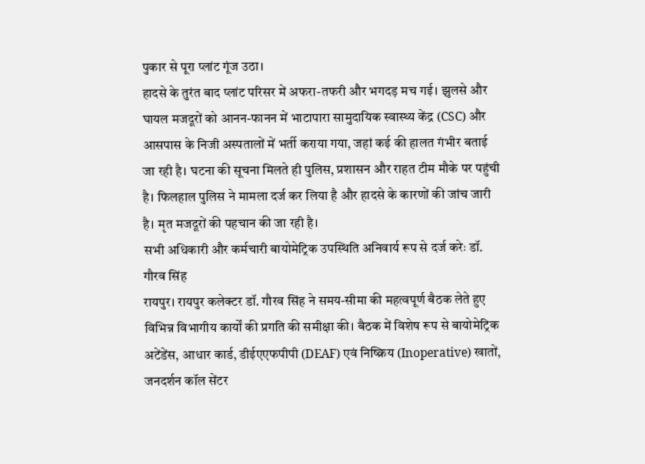पुकार से पूरा प्लांट गूंज उठा।
हादसे के तुरंत बाद प्लांट परिसर में अफरा-तफरी और भगदड़ मच गई। झुलसे और घायल मजदूरों को आनन-फानन में भाटापारा सामुदायिक स्वास्थ्य केंद्र (CSC) और आसपास के निजी अस्पतालों में भर्ती कराया गया, जहां कई की हालत गंभीर बताई जा रही है। घटना की सूचना मिलते ही पुलिस, प्रशासन और राहत टीम मौके पर पहुंची है। फिलहाल पुलिस ने मामला दर्ज कर लिया है और हादसे के कारणों की जांच जारी है। मृत मजदूरों की पहचान की जा रही है।
सभी अधिकारी और कर्मचारी बायोमेट्रिक उपस्थिति अनिवार्य रूप से दर्ज करेः डॉ. गौरव सिंह
रायपुर। रायपुर कलेक्टर डॉ. गौरव सिंह ने समय-सीमा की महत्वपूर्ण बैठक लेते हुए विभिन्न विभागीय कार्यों की प्रगति की समीक्षा की। बैठक में विशेष रूप से बायोमेट्रिक अटेंडेंस, आधार कार्ड, डीईएएफपीपी (DEAF) एवं निष्क्रिय (Inoperative) खातों, जनदर्शन कॉल सेंटर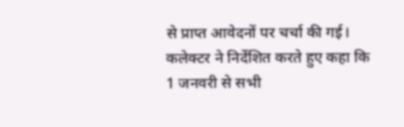से प्राप्त आवेदनों पर चर्चा की गई।
कलेक्टर ने निर्देशित करते हुए कहा कि 1 जनवरी से सभी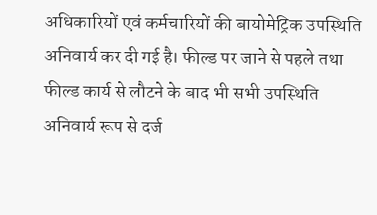अधिकारियों एवं कर्मचारियों की बायोमेट्रिक उपस्थिति अनिवार्य कर दी गई है। फील्ड पर जाने से पहले तथा फील्ड कार्य से लौटने के बाद भी सभी उपस्थिति अनिवार्य रूप से दर्ज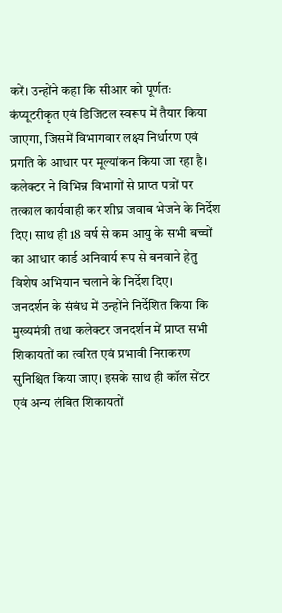करें। उन्होंने कहा कि सीआर को पूर्णतः कंप्यूटरीकृत एवं डिजिटल स्वरूप में तैयार किया जाएगा, जिसमें विभागवार लक्ष्य निर्धारण एवं प्रगति के आधार पर मूल्यांकन किया जा रहा है।
कलेक्टर ने विभिन्न विभागों से प्राप्त पत्रों पर तत्काल कार्यवाही कर शीघ्र जवाब भेजने के निर्देश दिए। साथ ही 18 वर्ष से कम आयु के सभी बच्चों का आधार कार्ड अनिवार्य रूप से बनवाने हेतु विशेष अभियान चलाने के निर्देश दिए।
जनदर्शन के संबंध में उन्होंने निर्देशित किया कि मुख्यमंत्री तथा कलेक्टर जनदर्शन में प्राप्त सभी शिकायतों का त्वरित एवं प्रभावी निराकरण सुनिश्चित किया जाए। इसके साथ ही कॉल सेंटर एवं अन्य लंबित शिकायतों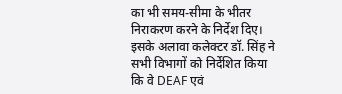का भी समय-सीमा के भीतर निराकरण करने के निर्देश दिए।
इसके अलावा कलेक्टर डॉ. सिंह ने सभी विभागों को निर्देशित किया कि वे DEAF एवं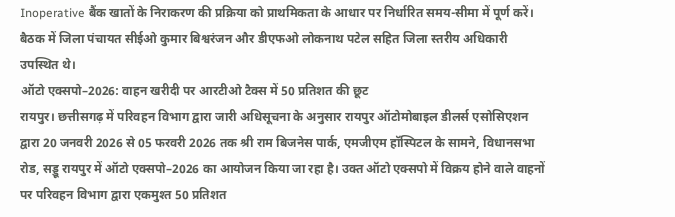Inoperative बैंक खातों के निराकरण की प्रक्रिया को प्राथमिकता के आधार पर निर्धारित समय-सीमा में पूर्ण करें। बैठक में जिला पंचायत सीईओ कुमार बिश्वरंजन और डीएफओ लोकनाथ पटेल सहित जिला स्तरीय अधिकारी उपस्थित थे।
ऑटो एक्सपो–2026: वाहन खरीदी पर आरटीओ टैक्स में 50 प्रतिशत की छूट
रायपुर। छत्तीसगढ़ में परिवहन विभाग द्वारा जारी अधिसूचना के अनुसार रायपुर ऑटोमोबाइल डीलर्स एसोसिएशन द्वारा 20 जनवरी 2026 से 05 फरवरी 2026 तक श्री राम बिजनेस पार्क, एमजीएम हॉस्पिटल के सामने, विधानसभा रोड, सड्डू रायपुर में ऑटो एक्सपो–2026 का आयोजन किया जा रहा है। उक्त ऑटो एक्सपो में विक्रय होने वाले वाहनों पर परिवहन विभाग द्वारा एकमुश्त 50 प्रतिशत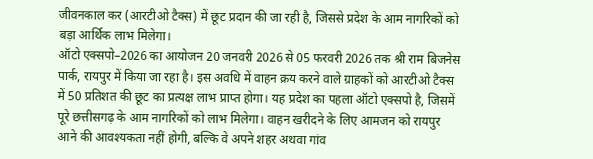जीवनकाल कर (आरटीओ टैक्स) में छूट प्रदान की जा रही है, जिससे प्रदेश के आम नागरिकों को बड़ा आर्थिक लाभ मिलेगा।
ऑटो एक्सपो–2026 का आयोजन 20 जनवरी 2026 से 05 फरवरी 2026 तक श्री राम बिजनेस पार्क, रायपुर में किया जा रहा है। इस अवधि में वाहन क्रय करने वाले ग्राहकों को आरटीओ टैक्स में 50 प्रतिशत की छूट का प्रत्यक्ष लाभ प्राप्त होगा। यह प्रदेश का पहला ऑटो एक्सपो है, जिसमें पूरे छत्तीसगढ़ के आम नागरिकों को लाभ मिलेगा। वाहन खरीदने के लिए आमजन को रायपुर आने की आवश्यकता नहीं होगी, बल्कि वे अपने शहर अथवा गांव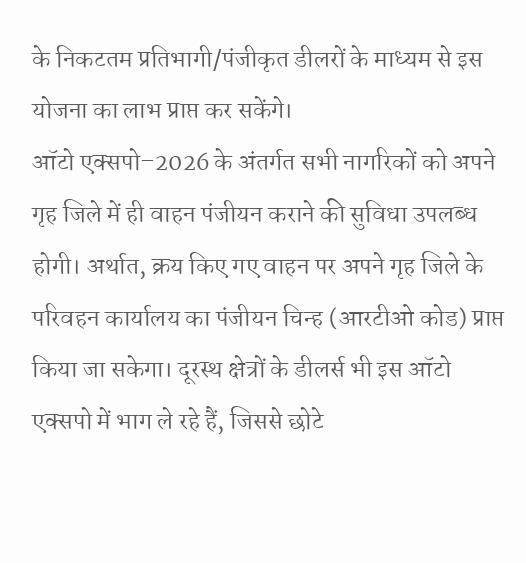के निकटतम प्रतिभागी/पंजीकृत डीलरों के माध्यम से इस योजना का लाभ प्राप्त कर सकेंगे।
ऑटो एक्सपो–2026 के अंतर्गत सभी नागरिकों को अपने गृह जिले में ही वाहन पंजीयन कराने की सुविधा उपलब्ध होगी। अर्थात, क्रय किए गए वाहन पर अपने गृह जिले के परिवहन कार्यालय का पंजीयन चिन्ह (आरटीओ कोड) प्राप्त किया जा सकेगा। दूरस्थ क्षेत्रों के डीलर्स भी इस ऑटो एक्सपो में भाग ले रहे हैं, जिससे छोटे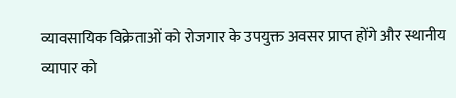व्यावसायिक विक्रेताओं को रोजगार के उपयुक्त अवसर प्राप्त होंगे और स्थानीय व्यापार को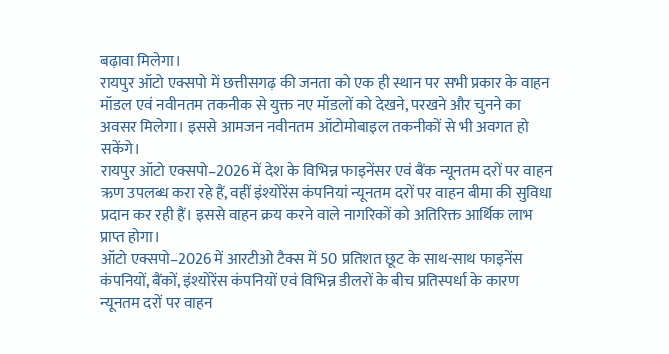बढ़ावा मिलेगा।
रायपुर ऑटो एक्सपो में छत्तीसगढ़ की जनता को एक ही स्थान पर सभी प्रकार के वाहन मॉडल एवं नवीनतम तकनीक से युक्त नए मॉडलों को देखने, परखने और चुनने का अवसर मिलेगा। इससे आमजन नवीनतम ऑटोमोबाइल तकनीकों से भी अवगत हो सकेंगे।
रायपुर ऑटो एक्सपो–2026 में देश के विभिन्न फाइनेंसर एवं बैंक न्यूनतम दरों पर वाहन ऋण उपलब्ध करा रहे हैं, वहीं इंश्योरेंस कंपनियां न्यूनतम दरों पर वाहन बीमा की सुविधा प्रदान कर रही हैं। इससे वाहन क्रय करने वाले नागरिकों को अतिरिक्त आर्थिक लाभ प्राप्त होगा।
ऑटो एक्सपो–2026 में आरटीओ टैक्स में 50 प्रतिशत छूट के साथ-साथ फाइनेंस कंपनियों, बैंकों, इंश्योरेंस कंपनियों एवं विभिन्न डीलरों के बीच प्रतिस्पर्धा के कारण न्यूनतम दरों पर वाहन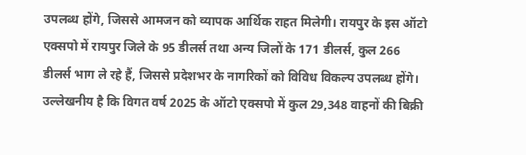उपलब्ध होंगे, जिससे आमजन को व्यापक आर्थिक राहत मिलेगी। रायपुर के इस ऑटो एक्सपो में रायपुर जिले के 95 डीलर्स तथा अन्य जिलों के 171 डीलर्स, कुल 266 डीलर्स भाग ले रहे हैं, जिससे प्रदेशभर के नागरिकों को विविध विकल्प उपलब्ध होंगे।
उल्लेखनीय है कि विगत वर्ष 2025 के ऑटो एक्सपो में कुल 29,348 वाहनों की बिक्री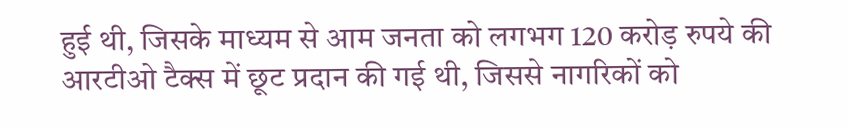हुई थी, जिसके माध्यम से आम जनता को लगभग 120 करोड़ रुपये की आरटीओ टैक्स में छूट प्रदान की गई थी, जिससे नागरिकों को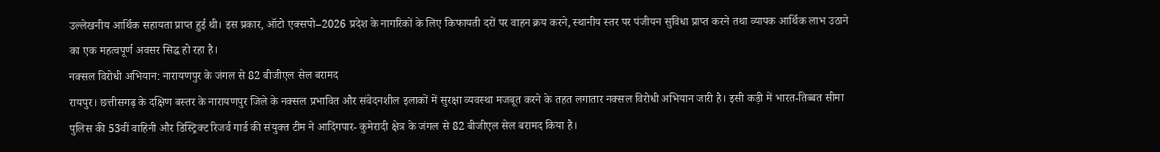उल्लेखनीय आर्थिक सहायता प्राप्त हुई थी। इस प्रकार, ऑटो एक्सपो–2026 प्रदेश के नागरिकों के लिए किफायती दरों पर वाहन क्रय करने, स्थानीय स्तर पर पंजीयन सुविधा प्राप्त करने तथा व्यापक आर्थिक लाभ उठाने का एक महत्वपूर्ण अवसर सिद्ध हो रहा है।
नक्सल विरोधी अभियान: नारायणपुर के जंगल से 82 बीजीएल सेल बरामद
रायपुर। छत्तीसगढ़ के दक्षिण बस्तर के नारायणपुर जिले के नक्सल प्रभावित और संवेदनशील इलाकों में सुरक्षा व्यवस्था मजबूत करने के तहत लगातार नक्सल विरोधी अभियान जारी है। इसी कड़ी में भारत-तिब्बत सीमा पुलिस की 53वीं वाहिनी और डिस्ट्रिक्ट रिजर्व गार्ड की संयुक्त टीम ने आदिंगपार- कुमेरादी क्षेत्र के जंगल से 82 बीजीएल सेल बरामद किया है।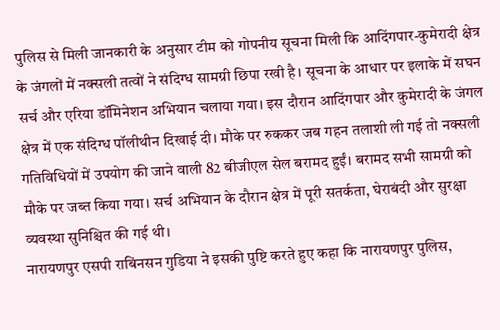पुलिस से मिली जानकारी के अनुसार टीम को गोपनीय सूचना मिली कि आदिंगपार-कुमेरादी क्षेत्र के जंगलों में नक्सली तत्वों ने संदिग्ध सामग्री छिपा रखी है। सूचना के आधार पर इलाके में सघन सर्च और एरिया डॉमिनेशन अभियान चलाया गया। इस दौरान आदिंगपार और कुमेरादी के जंगल क्षेत्र में एक संदिग्ध पॉलीथीन दिखाई दी। मौके पर रुककर जब गहन तलाशी ली गई तो नक्सली गतिविधियों में उपयोग की जाने वाली 82 बीजीएल सेल बरामद हुईं। बरामद सभी सामग्री को मौके पर जब्त किया गया। सर्च अभियान के दौरान क्षेत्र में पूरी सतर्कता, घेराबंदी और सुरक्षा व्यवस्था सुनिश्चित की गई थी।
नारायणपुर एसपी राबिंनसन गुडिया ने इसकी पुष्टि करते हुए कहा कि नारायणपुर पुलिस,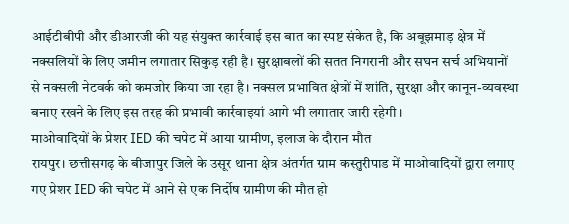आईटीबीपी और डीआरजी की यह संयुक्त कार्रवाई इस बात का स्पष्ट संकेत है, कि अबूझमाड़ क्षेत्र में नक्सलियों के लिए जमीन लगातार सिकुड़ रही है। सुरक्षाबलों की सतत निगरानी और सघन सर्च अभियानों से नक्सली नेटवर्क को कमजोर किया जा रहा है। नक्सल प्रभावित क्षेत्रों में शांति, सुरक्षा और कानून-व्यवस्था बनाए रखने के लिए इस तरह की प्रभावी कार्रवाइयां आगे भी लगातार जारी रहेगी।
माओवादियों के प्रेशर IED की चपेट में आया ग्रामीण, इलाज के दौरान मौत
रायपुर। छत्तीसगढ़ के बीजापुर जिले के उसूर थाना क्षेत्र अंतर्गत ग्राम कस्तुरीपाड में माओवादियों द्वारा लगाए गए प्रेशर IED की चपेट में आने से एक निर्दोष ग्रामीण की मौत हो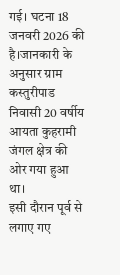गई। घटना 18 जनवरी 2026 की है।जानकारी के अनुसार ग्राम कस्तुरीपाड निवासी 20 वर्षीय आयता कुहरामी जंगल क्षेत्र की ओर गया हुआ था।
इसी दौरान पूर्व से लगाए गए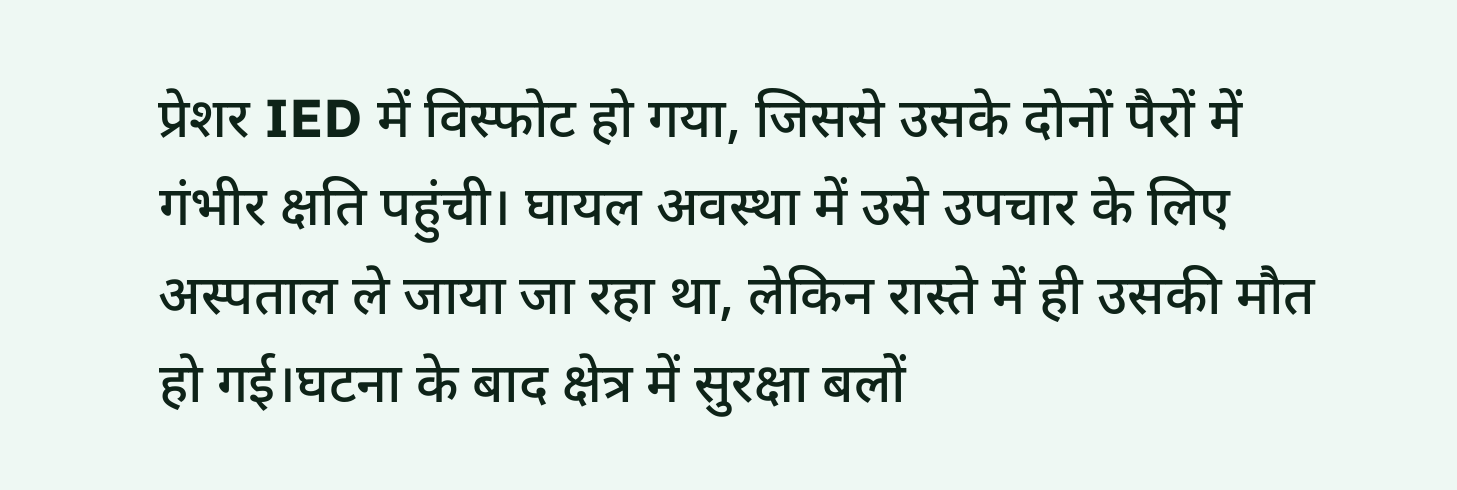प्रेशर IED में विस्फोट हो गया, जिससे उसके दोनों पैरों में गंभीर क्षति पहुंची। घायल अवस्था में उसे उपचार के लिए अस्पताल ले जाया जा रहा था, लेकिन रास्ते में ही उसकी मौत हो गई।घटना के बाद क्षेत्र में सुरक्षा बलों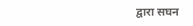द्वारा सघन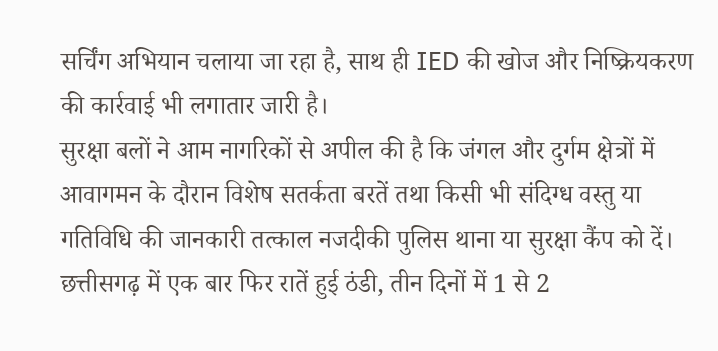सर्चिंग अभियान चलाया जा रहा है, साथ ही IED की खोज और निष्क्रियकरण की कार्रवाई भी लगातार जारी है।
सुरक्षा बलों ने आम नागरिकों से अपील की है कि जंगल और दुर्गम क्षेत्रों में आवागमन के दौरान विशेष सतर्कता बरतें तथा किसी भी संदिग्ध वस्तु या गतिविधि की जानकारी तत्काल नजदीकी पुलिस थाना या सुरक्षा कैंप को दें।
छत्तीसगढ़ में एक बार फिर रातें हुई ठंडी, तीन दिनों में 1 से 2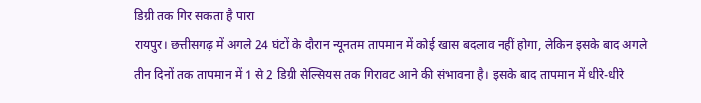डिग्री तक गिर सकता है पारा
रायपुर। छत्तीसगढ़ में अगले 24 घंटों के दौरान न्यूनतम तापमान में कोई खास बदलाव नहीं होगा, लेकिन इसके बाद अगले तीन दिनों तक तापमान में 1 से 2 डिग्री सेल्सियस तक गिरावट आने की संभावना है। इसके बाद तापमान में धीरे-धीरे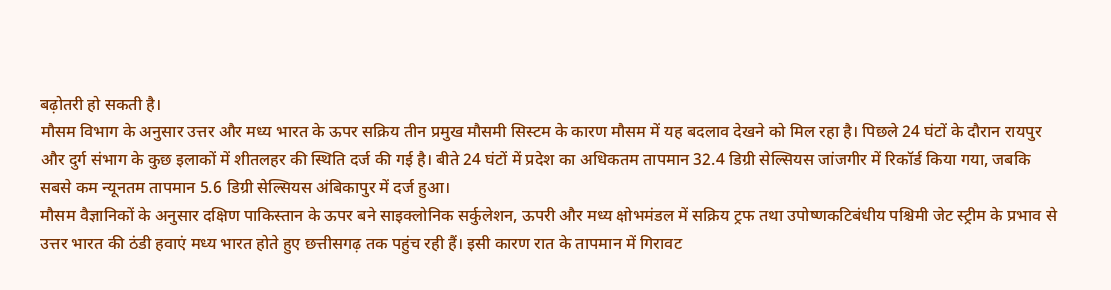बढ़ोतरी हो सकती है।
मौसम विभाग के अनुसार उत्तर और मध्य भारत के ऊपर सक्रिय तीन प्रमुख मौसमी सिस्टम के कारण मौसम में यह बदलाव देखने को मिल रहा है। पिछले 24 घंटों के दौरान रायपुर और दुर्ग संभाग के कुछ इलाकों में शीतलहर की स्थिति दर्ज की गई है। बीते 24 घंटों में प्रदेश का अधिकतम तापमान 32.4 डिग्री सेल्सियस जांजगीर में रिकॉर्ड किया गया, जबकि सबसे कम न्यूनतम तापमान 5.6 डिग्री सेल्सियस अंबिकापुर में दर्ज हुआ।
मौसम वैज्ञानिकों के अनुसार दक्षिण पाकिस्तान के ऊपर बने साइक्लोनिक सर्कुलेशन, ऊपरी और मध्य क्षोभमंडल में सक्रिय ट्रफ तथा उपोष्णकटिबंधीय पश्चिमी जेट स्ट्रीम के प्रभाव से उत्तर भारत की ठंडी हवाएं मध्य भारत होते हुए छत्तीसगढ़ तक पहुंच रही हैं। इसी कारण रात के तापमान में गिरावट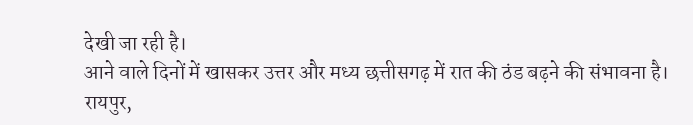देखी जा रही है।
आने वाले दिनों में खासकर उत्तर और मध्य छत्तीसगढ़ में रात की ठंड बढ़ने की संभावना है। रायपुर,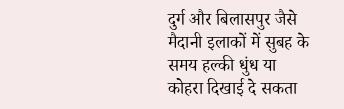दुर्ग और बिलासपुर जैसे मैदानी इलाकों में सुबह के समय हल्की धुंध या कोहरा दिखाई दे सकता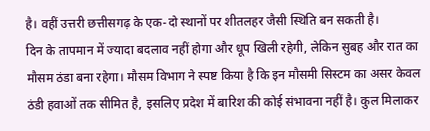है। वहीं उत्तरी छत्तीसगढ़ के एक-दो स्थानों पर शीतलहर जैसी स्थिति बन सकती है।
दिन के तापमान में ज्यादा बदलाव नहीं होगा और धूप खिली रहेगी, लेकिन सुबह और रात का मौसम ठंडा बना रहेगा। मौसम विभाग ने स्पष्ट किया है कि इन मौसमी सिस्टम का असर केवल ठंडी हवाओं तक सीमित है, इसलिए प्रदेश में बारिश की कोई संभावना नहीं है। कुल मिलाकर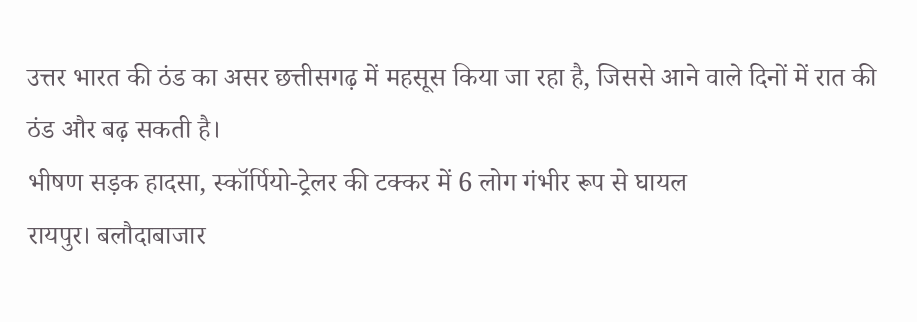उत्तर भारत की ठंड का असर छत्तीसगढ़ में महसूस किया जा रहा है, जिससे आने वाले दिनों में रात की ठंड और बढ़ सकती है।
भीषण सड़क हादसा, स्कॉर्पियो-ट्रेलर की टक्कर में 6 लोग गंभीर रूप से घायल
रायपुर। बलौदाबाजार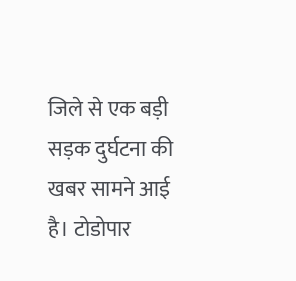जिले से एक बड़ी सड़क दुर्घटना की खबर सामने आई है। टोडोपार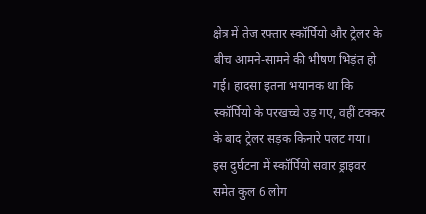क्षेत्र में तेज रफ्तार स्कॉर्पियो और ट्रेलर के बीच आमने-सामने की भीषण भिड़ंत हो गई। हादसा इतना भयानक था कि स्कॉर्पियो के परखच्चे उड़ गए, वहीं टक्कर के बाद ट्रेलर सड़क किनारे पलट गया।
इस दुर्घटना में स्कॉर्पियो सवार ड्राइवर समेत कुल 6 लोग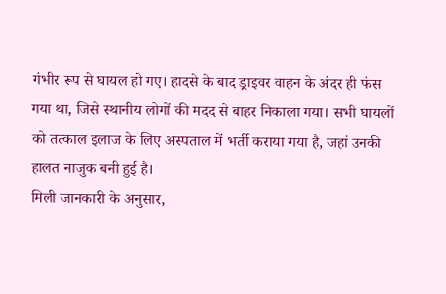गंभीर रूप से घायल हो गए। हादसे के बाद ड्राइवर वाहन के अंदर ही फंस गया था, जिसे स्थानीय लोगों की मदद से बाहर निकाला गया। सभी घायलों को तत्काल इलाज के लिए अस्पताल में भर्ती कराया गया है, जहां उनकी हालत नाजुक बनी हुई है।
मिली जानकारी के अनुसार,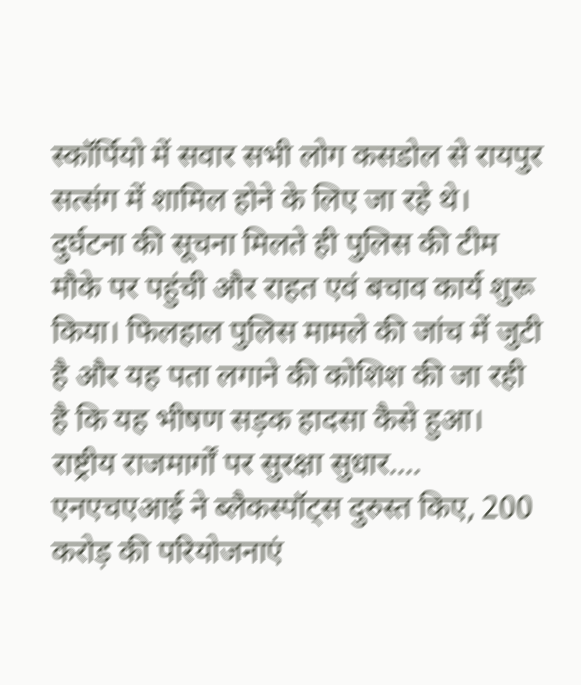स्कॉर्पियो में सवार सभी लोग कसडोल से रायपुर सत्संग में शामिल होने के लिए जा रहे थे। दुर्घटना की सूचना मिलते ही पुलिस की टीम मौके पर पहुंची और राहत एवं बचाव कार्य शुरू किया। फिलहाल पुलिस मामले की जांच में जुटी है और यह पता लगाने की कोशिश की जा रही है कि यह भीषण सड़क हादसा कैसे हुआ।
राष्ट्रीय राजमार्गों पर सुरक्षा सुधार.... एनएचएआई ने ब्लैकस्पॉट्स दुरुस्त किए, 200 करोड़ की परियोजनाएं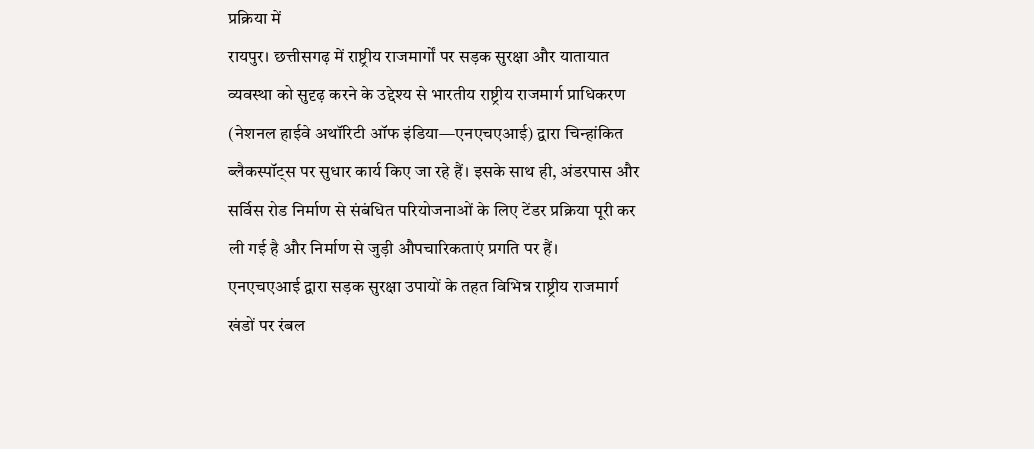प्रक्रिया में
रायपुर। छत्तीसगढ़ में राष्ट्रीय राजमार्गों पर सड़क सुरक्षा और यातायात व्यवस्था को सुदृढ़ करने के उद्देश्य से भारतीय राष्ट्रीय राजमार्ग प्राधिकरण (नेशनल हाईवे अथॉरिटी ऑफ इंडिया—एनएचएआई) द्वारा चिन्हांकित ब्लैकस्पॉट्स पर सुधार कार्य किए जा रहे हैं। इसके साथ ही, अंडरपास और सर्विस रोड निर्माण से संबंधित परियोजनाओं के लिए टेंडर प्रक्रिया पूरी कर ली गई है और निर्माण से जुड़ी औपचारिकताएं प्रगति पर हैं।
एनएचएआई द्वारा सड़क सुरक्षा उपायों के तहत विभिन्न राष्ट्रीय राजमार्ग खंडों पर रंबल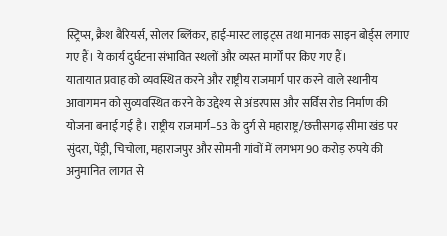स्ट्रिप्स, क्रैश बैरियर्स, सोलर ब्लिंकर, हाई-मास्ट लाइट्स तथा मानक साइन बोर्ड्स लगाए गए हैं। ये कार्य दुर्घटना संभावित स्थलों और व्यस्त मार्गों पर किए गए हैं।
यातायात प्रवाह को व्यवस्थित करने और राष्ट्रीय राजमार्ग पार करने वाले स्थानीय आवागमन को सुव्यवस्थित करने के उद्देश्य से अंडरपास और सर्विस रोड निर्माण की योजना बनाई गई है। राष्ट्रीय राजमार्ग–53 के दुर्ग से महाराष्ट्र/छत्तीसगढ़ सीमा खंड पर सुंदरा, पेंड्री, चिचोला, महाराजपुर और सोमनी गांवों में लगभग 90 करोड़ रुपये की अनुमानित लागत से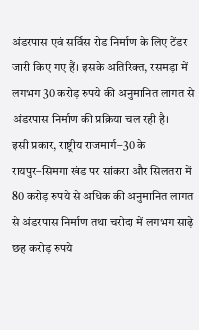अंडरपास एवं सर्विस रोड निर्माण के लिए टेंडर जारी किए गए हैं। इसके अतिरिक्त, रसमड़ा में लगभग 30 करोड़ रुपये की अनुमानित लागत से अंडरपास निर्माण की प्रक्रिया चल रही है।
इसी प्रकार, राष्ट्रीय राजमार्ग–30 के रायपुर–सिमगा खंड पर सांकरा और सिलतरा में 80 करोड़ रुपये से अधिक की अनुमानित लागत से अंडरपास निर्माण तथा चरोदा में लगभग साढ़े छह करोड़ रुपये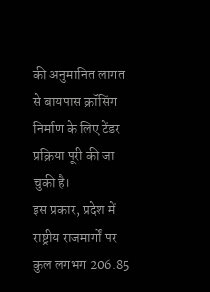की अनुमानित लागत से बायपास क्रॉसिंग निर्माण के लिए टेंडर प्रक्रिया पूरी की जा चुकी है।
इस प्रकार, प्रदेश में राष्ट्रीय राजमार्गों पर कुल लगभग 206.85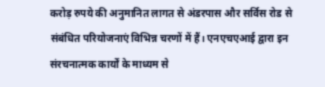करोड़ रुपये की अनुमानित लागत से अंडरपास और सर्विस रोड से संबंधित परियोजनाएं विभिन्न चरणों में हैं। एनएचएआई द्वारा इन संरचनात्मक कार्यों के माध्यम से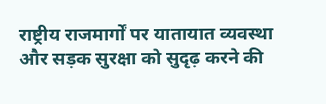राष्ट्रीय राजमार्गों पर यातायात व्यवस्था और सड़क सुरक्षा को सुदृढ़ करने की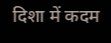दिशा में कदम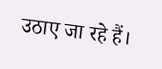उठाए जा रहे हैं।